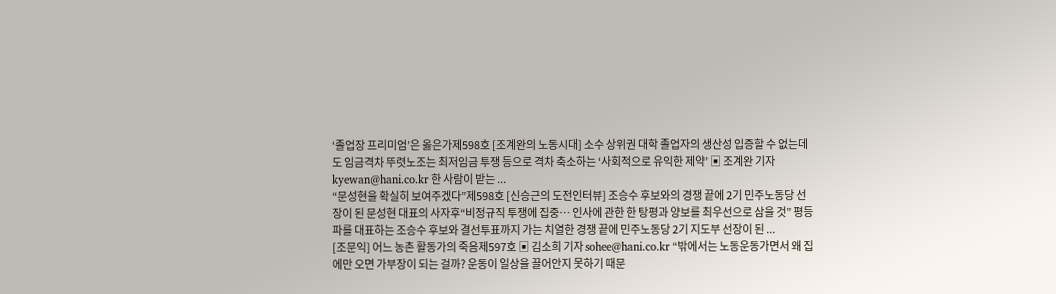‘졸업장 프리미엄’은 옳은가제598호 [조계완의 노동시대] 소수 상위권 대학 졸업자의 생산성 입증할 수 없는데도 임금격차 뚜렷노조는 최저임금 투쟁 등으로 격차 축소하는 ‘사회적으로 유익한 제약’ ▣ 조계완 기자 kyewan@hani.co.kr 한 사람이 받는 ...
“문성현을 확실히 보여주겠다”제598호 [신승근의 도전인터뷰] 조승수 후보와의 경쟁 끝에 2기 민주노동당 선장이 된 문성현 대표의 사자후“비정규직 투쟁에 집중… 인사에 관한 한 탕평과 양보를 최우선으로 삼을 것” 평등파를 대표하는 조승수 후보와 결선투표까지 가는 치열한 경쟁 끝에 민주노동당 2기 지도부 선장이 된 ...
[조문익] 어느 농촌 활동가의 죽음제597호 ▣ 김소희 기자 sohee@hani.co.kr “밖에서는 노동운동가면서 왜 집에만 오면 가부장이 되는 걸까? 운동이 일상을 끌어안지 못하기 때문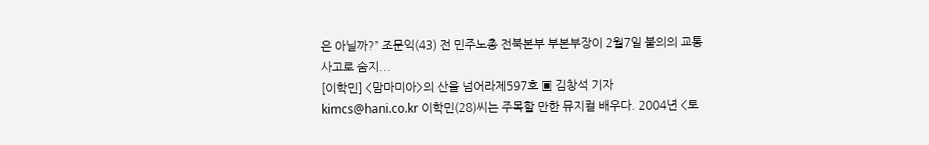은 아닐까?” 조문익(43) 전 민주노총 전북본부 부본부장이 2월7일 불의의 교통사고로 숨지...
[이학민] <맘마미아>의 산을 넘어라제597호 ▣ 김창석 기자 kimcs@hani.co.kr 이학민(28)씨는 주목할 만한 뮤지컬 배우다. 2004년 <토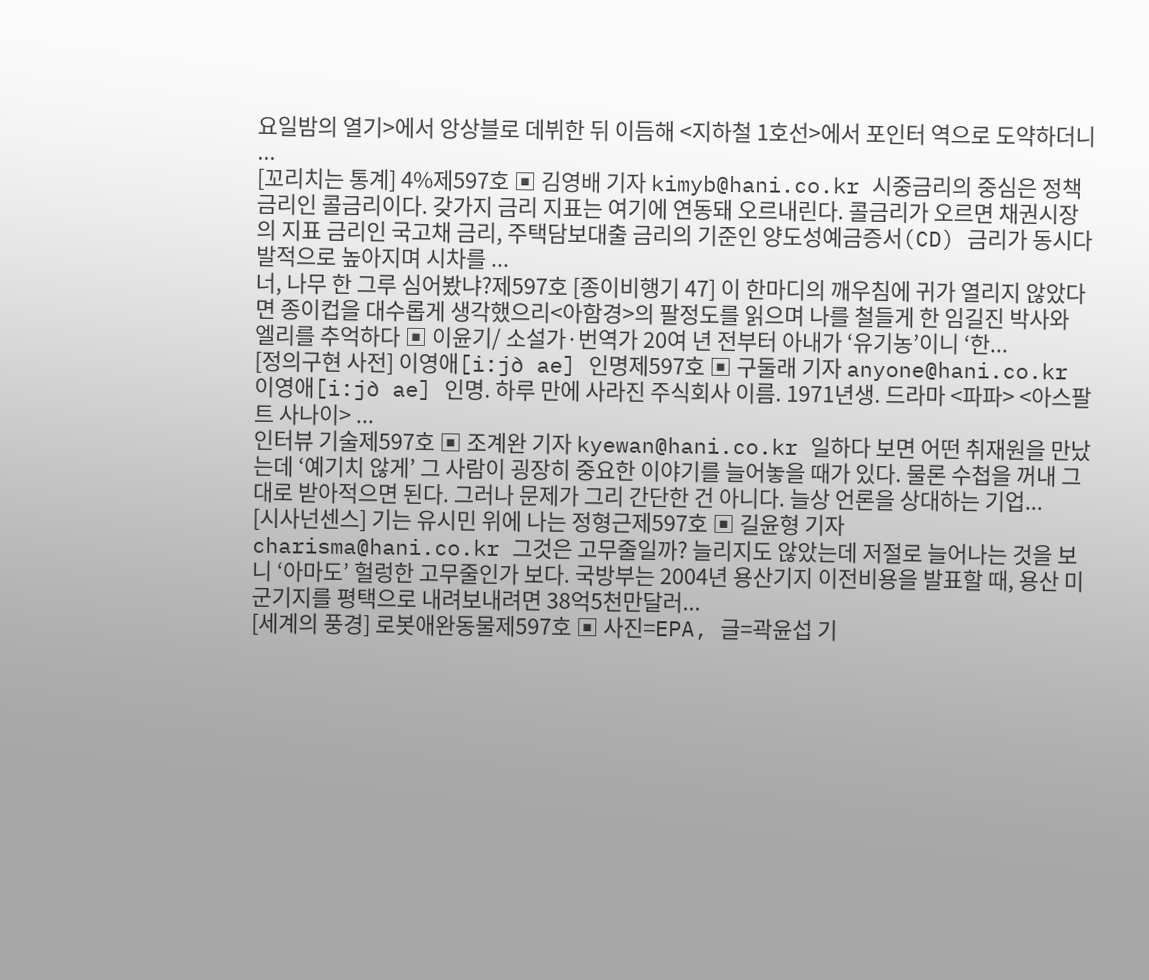요일밤의 열기>에서 앙상블로 데뷔한 뒤 이듬해 <지하철 1호선>에서 포인터 역으로 도약하더니 ...
[꼬리치는 통계] 4%제597호 ▣ 김영배 기자 kimyb@hani.co.kr 시중금리의 중심은 정책금리인 콜금리이다. 갖가지 금리 지표는 여기에 연동돼 오르내린다. 콜금리가 오르면 채권시장의 지표 금리인 국고채 금리, 주택담보대출 금리의 기준인 양도성예금증서(CD) 금리가 동시다발적으로 높아지며 시차를 ...
너, 나무 한 그루 심어봤냐?제597호 [종이비행기 47] 이 한마디의 깨우침에 귀가 열리지 않았다면 종이컵을 대수롭게 생각했으리<아함경>의 팔정도를 읽으며 나를 철들게 한 임길진 박사와 엘리를 추억하다 ▣ 이윤기/ 소설가·번역가 20여 년 전부터 아내가 ‘유기농’이니 ‘한...
[정의구현 사전] 이영애[i:j∂ ae] 인명제597호 ▣ 구둘래 기자 anyone@hani.co.kr 이영애[i:j∂ ae] 인명. 하루 만에 사라진 주식회사 이름. 1971년생. 드라마 <파파> <아스팔트 사나이> ...
인터뷰 기술제597호 ▣ 조계완 기자 kyewan@hani.co.kr 일하다 보면 어떤 취재원을 만났는데 ‘예기치 않게’ 그 사람이 굉장히 중요한 이야기를 늘어놓을 때가 있다. 물론 수첩을 꺼내 그대로 받아적으면 된다. 그러나 문제가 그리 간단한 건 아니다. 늘상 언론을 상대하는 기업...
[시사넌센스] 기는 유시민 위에 나는 정형근제597호 ▣ 길윤형 기자charisma@hani.co.kr 그것은 고무줄일까? 늘리지도 않았는데 저절로 늘어나는 것을 보니 ‘아마도’ 헐렁한 고무줄인가 보다. 국방부는 2004년 용산기지 이전비용을 발표할 때, 용산 미군기지를 평택으로 내려보내려면 38억5천만달러...
[세계의 풍경] 로봇애완동물제597호 ▣ 사진=EPA, 글=곽윤섭 기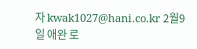자 kwak1027@hani.co.kr 2월9일 애완 로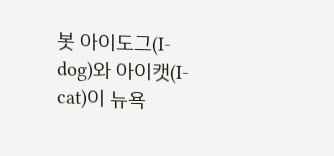봇 아이도그(I-dog)와 아이캣(I-cat)이 뉴욕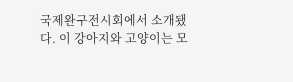국제완구전시회에서 소개됐다. 이 강아지와 고양이는 모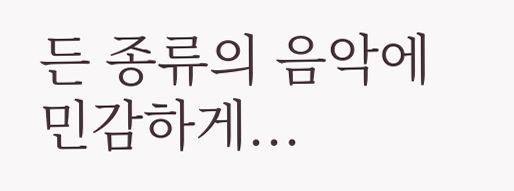든 종류의 음악에 민감하게...